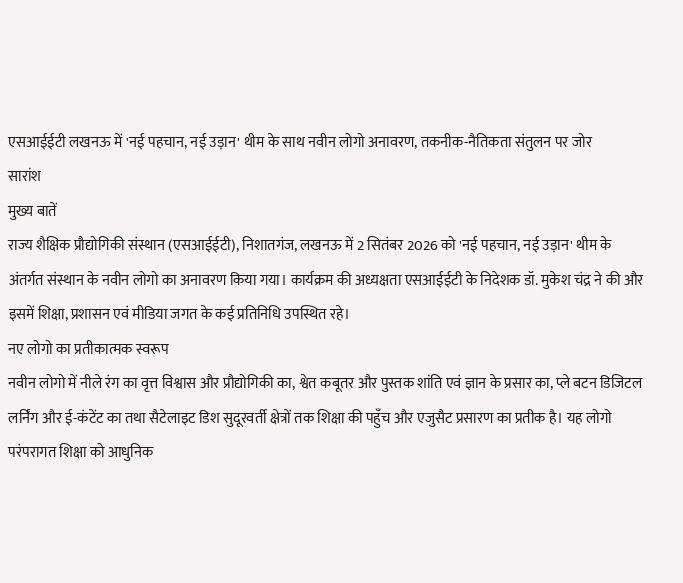एसआईईटी लखनऊ में 'नई पहचान, नई उड़ान' थीम के साथ नवीन लोगो अनावरण, तकनीक-नैतिकता संतुलन पर जोर
सारांश
मुख्य बातें
राज्य शैक्षिक प्रौद्योगिकी संस्थान (एसआईईटी), निशातगंज, लखनऊ में 2 सितंबर 2026 को 'नई पहचान, नई उड़ान' थीम के अंतर्गत संस्थान के नवीन लोगो का अनावरण किया गया। कार्यक्रम की अध्यक्षता एसआईईटी के निदेशक डॉ. मुकेश चंद्र ने की और इसमें शिक्षा, प्रशासन एवं मीडिया जगत के कई प्रतिनिधि उपस्थित रहे।
नए लोगो का प्रतीकात्मक स्वरूप
नवीन लोगो में नीले रंग का वृत्त विश्वास और प्रौद्योगिकी का, श्वेत कबूतर और पुस्तक शांति एवं ज्ञान के प्रसार का, प्ले बटन डिजिटल लर्निंग और ई-कंटेंट का तथा सैटेलाइट डिश सुदूरवर्ती क्षेत्रों तक शिक्षा की पहुँच और एजुसैट प्रसारण का प्रतीक है। यह लोगो परंपरागत शिक्षा को आधुनिक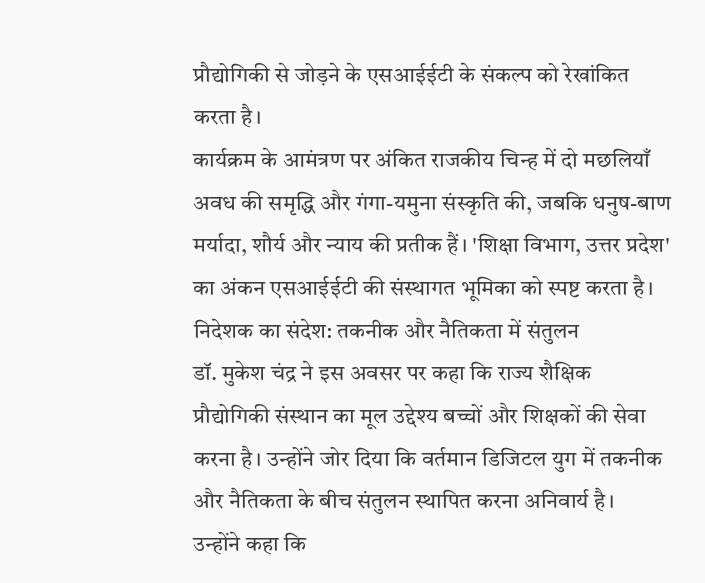प्रौद्योगिकी से जोड़ने के एसआईईटी के संकल्प को रेखांकित करता है।
कार्यक्रम के आमंत्रण पर अंकित राजकीय चिन्ह में दो मछलियाँ अवध की समृद्धि और गंगा-यमुना संस्कृति की, जबकि धनुष-बाण मर्यादा, शौर्य और न्याय की प्रतीक हैं। 'शिक्षा विभाग, उत्तर प्रदेश' का अंकन एसआईईटी की संस्थागत भूमिका को स्पष्ट करता है।
निदेशक का संदेश: तकनीक और नैतिकता में संतुलन
डॉ. मुकेश चंद्र ने इस अवसर पर कहा कि राज्य शैक्षिक प्रौद्योगिकी संस्थान का मूल उद्देश्य बच्चों और शिक्षकों की सेवा करना है। उन्होंने जोर दिया कि वर्तमान डिजिटल युग में तकनीक और नैतिकता के बीच संतुलन स्थापित करना अनिवार्य है।
उन्होंने कहा कि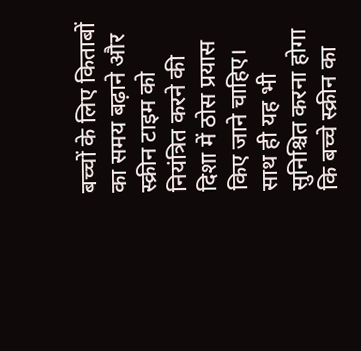बच्चों के लिए किताबों का समय बढ़ाने और स्क्रीन टाइम को नियंत्रित करने की दिशा में ठोस प्रयास किए जाने चाहिए। साथ ही यह भी सुनिश्चित करना होगा कि बच्चे स्क्रीन का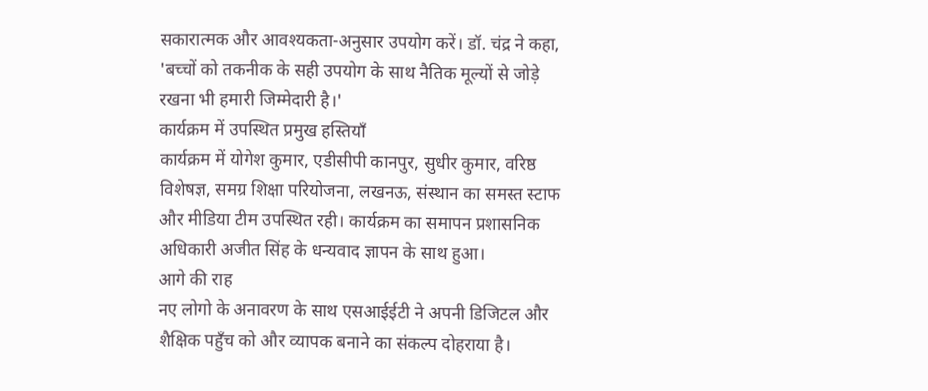सकारात्मक और आवश्यकता-अनुसार उपयोग करें। डॉ. चंद्र ने कहा, 'बच्चों को तकनीक के सही उपयोग के साथ नैतिक मूल्यों से जोड़े रखना भी हमारी जिम्मेदारी है।'
कार्यक्रम में उपस्थित प्रमुख हस्तियाँ
कार्यक्रम में योगेश कुमार, एडीसीपी कानपुर, सुधीर कुमार, वरिष्ठ विशेषज्ञ, समग्र शिक्षा परियोजना, लखनऊ, संस्थान का समस्त स्टाफ और मीडिया टीम उपस्थित रही। कार्यक्रम का समापन प्रशासनिक अधिकारी अजीत सिंह के धन्यवाद ज्ञापन के साथ हुआ।
आगे की राह
नए लोगो के अनावरण के साथ एसआईईटी ने अपनी डिजिटल और शैक्षिक पहुँच को और व्यापक बनाने का संकल्प दोहराया है।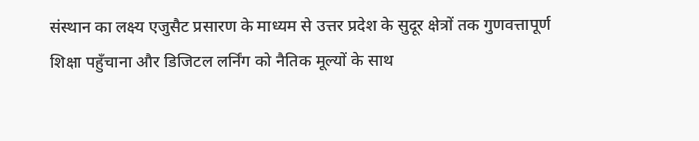संस्थान का लक्ष्य एजुसैट प्रसारण के माध्यम से उत्तर प्रदेश के सुदूर क्षेत्रों तक गुणवत्तापूर्ण शिक्षा पहुँचाना और डिजिटल लर्निंग को नैतिक मूल्यों के साथ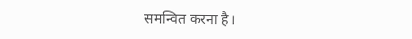समन्वित करना है।